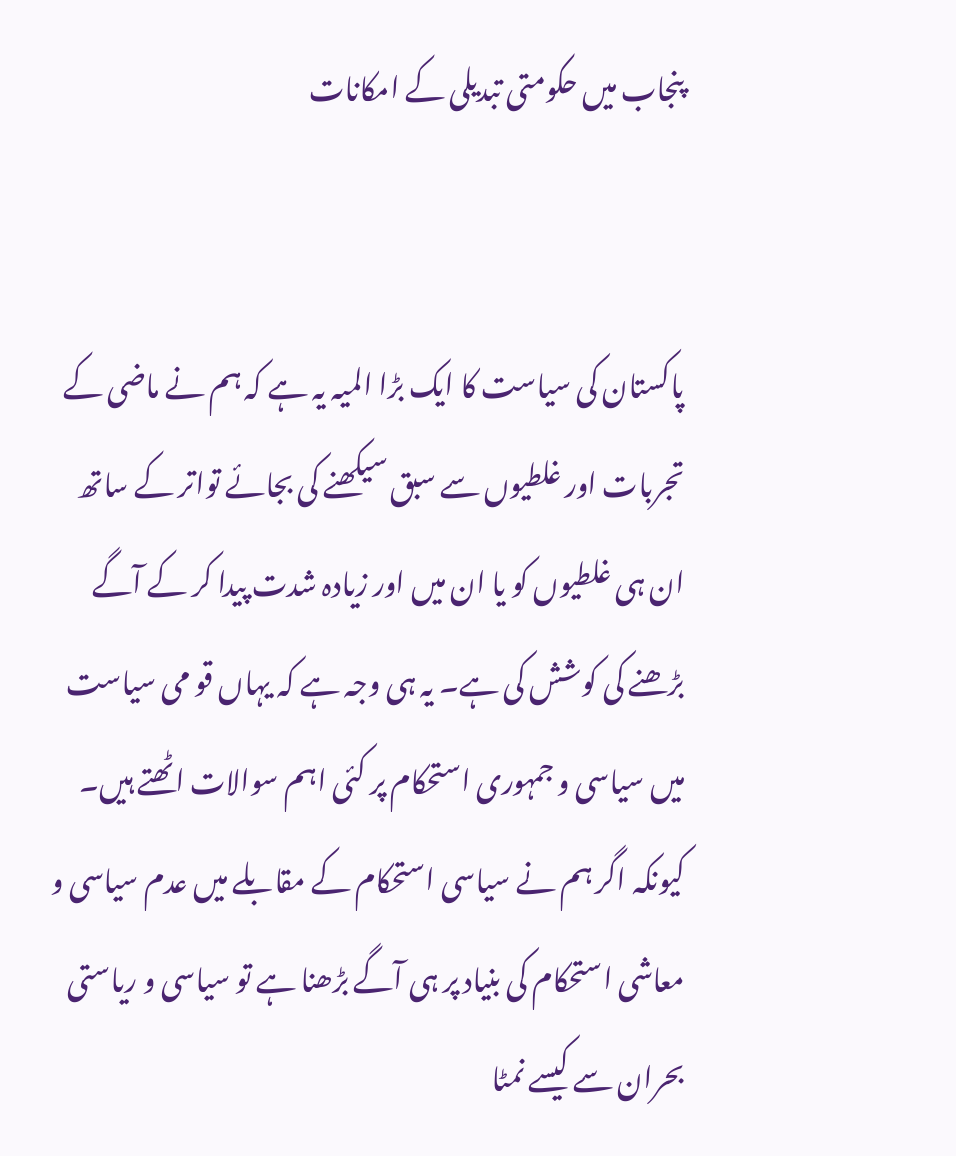پنجاب میں حکومتی تبدیلی کے امکانات


پاکستان کی سیاست کا ایک بڑا المیہ یہ ہے کہ ہم نے ماضی کے تجربات اور غلطیوں سے سبق سیکھنے کی بجائے تواتر کے ساتھ ان ہی غلطیوں کو یا ان میں اور زیادہ شدت پیدا کر کے آگے بڑھنے کی کوشش کی ہے۔ یہ ہی وجہ ہے کہ یہاں قو می سیاست میں سیاسی و جمہوری استحکام پر کئی اہم سوالات اٹھتے ہیں۔ کیونکہ اگر ہم نے سیاسی استحکام کے مقابلے میں عدم سیاسی و معاشی استحکام کی بنیاد پر ہی آگے بڑھنا ہے تو سیاسی و ریاستی بحران سے کیسے نمٹا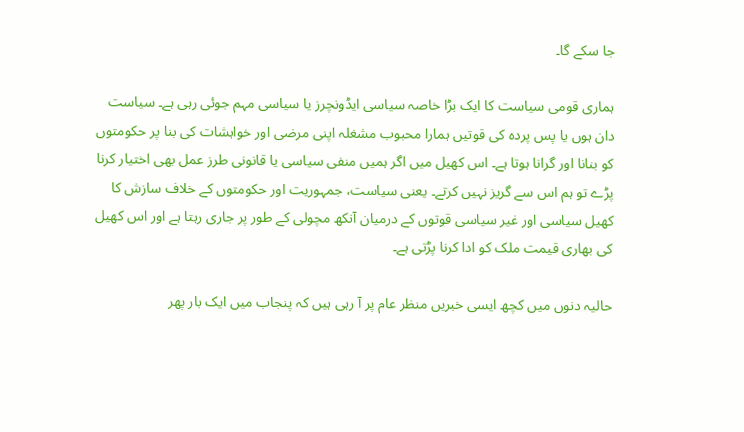جا سکے گا۔

ہماری قومی سیاست کا ایک بڑا خاصہ سیاسی ایڈونچرز یا سیاسی مہم جوئی رہی ہے۔ سیاست دان ہوں یا پس پردہ کی قوتیں ہمارا محبوب مشغلہ اپنی مرضی اور خواہشات کی بنا پر حکومتوں کو بنانا اور گرانا ہوتا ہے۔ اس کھیل میں اگر ہمیں منفی سیاسی یا قانونی طرز عمل بھی اختیار کرنا پڑے تو ہم اس سے گریز نہیں کرتے۔ یعنی سیاست، جمہوریت اور حکومتوں کے خلاف سازش کا کھیل سیاسی اور غیر سیاسی قوتوں کے درمیان آنکھ مچولی کے طور پر جاری رہتا ہے اور اس کھیل کی بھاری قیمت ملک کو ادا کرنا پڑتی ہے۔

حالیہ دنوں میں کچھ ایسی خبریں منظر عام پر آ رہی ہیں کہ پنجاب میں ایک بار پھر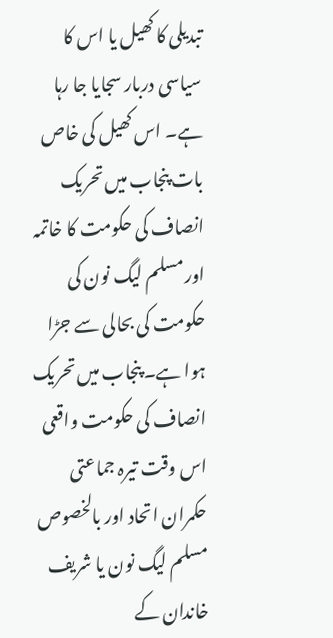تبدیلی کا کھیل یا اس کا سیاسی دربار سجایا جا رہا ہے۔ اس کھیل کی خاص بات پنجاب میں تحریک انصاف کی حکومت کا خاتمہ اور مسلم لیگ نون کی حکومت کی بحالی سے جڑا ہوا ہے۔ پنجاب میں تحریک انصاف کی حکومت واقعی اس وقت تیرہ جماعتی حکمران اتحاد اور بالخصوص مسلم لیگ نون یا شریف خاندان کے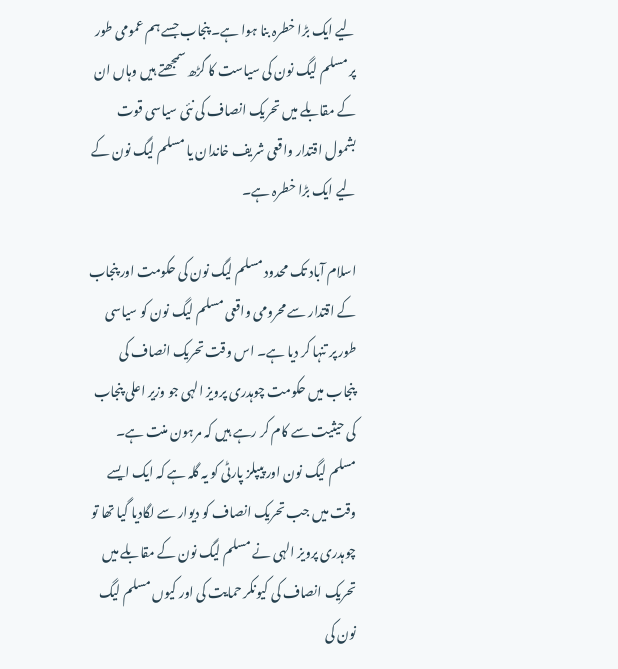لیے ایک بڑا خطرہ بنا ہوا ہے۔ پنجاب جسے ہم عمومی طور پر مسلم لیگ نون کی سیاست کا گڑھ سمجھتے ہیں وہاں ان کے مقابلے میں تحریک انصاف کی نئی سیاسی قوت بشمول اقتدار واقعی شریف خاندان یا مسلم لیگ نون کے لیے ایک بڑا خطرہ ہے۔

اسلام آباد تک محدود مسلم لیگ نون کی حکومت اور پنجاب کے اقتدار سے محرومی واقعی مسلم لیگ نون کو سیاسی طور پر تنہا کر دیا ہے۔ اس وقت تحریک انصاف کی پنجاب میں حکومت چوہدری پرویز الہی جو وزیر اعلی پنجاب کی حیثیت سے کام کر رہے ہیں کہ مرہون منت ہے۔ مسلم لیگ نون اور پیپلز پارٹی کو یہ گلہ ہے کہ ایک ایسے وقت میں جب تحریک انصاف کو دیوار سے لگادیا گیا تھا تو چوہدری پرویز الہی نے مسلم لیگ نون کے مقابلے میں تحریک انصاف کی کیونکر حمایت کی اور کیوں مسلم لیگ نون کی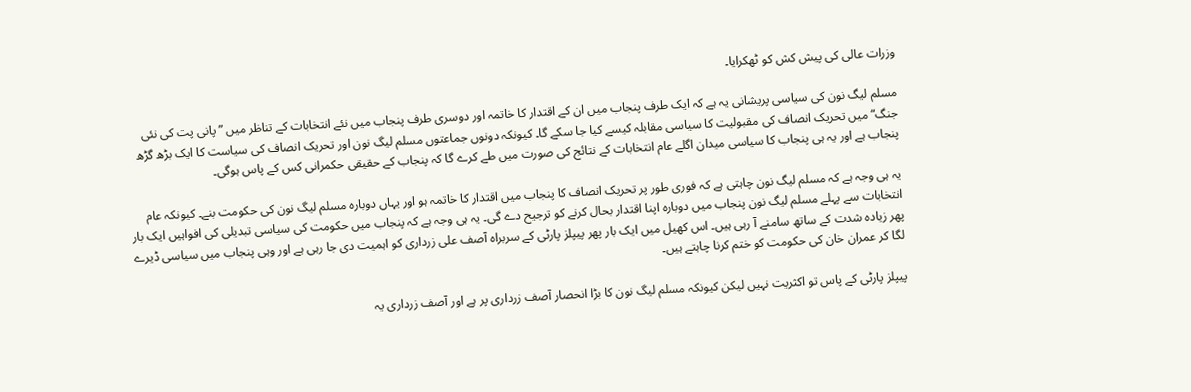وزرات عالی کی پیش کش کو ٹھکرایا۔

مسلم لیگ نون کی سیاسی پریشانی یہ ہے کہ ایک طرف پنجاب میں ان کے اقتدار کا خاتمہ اور دوسری طرف پنجاب میں نئے انتخابات کے تناظر میں ”پانی پت کی نئی جنگ“ میں تحریک انصاف کی مقبولیت کا سیاسی مقابلہ کیسے کیا جا سکے گا۔ کیونکہ دونوں جماعتوں مسلم لیگ نون اور تحریک انصاف کی سیاست کا ایک بڑھ گڑھ پنجاب ہے اور یہ ہی پنجاب کا سیاسی میدان اگلے عام انتخابات کے نتائج کی صورت میں طے کرے گا کہ پنجاب کے حقیقی حکمرانی کس کے پاس ہوگی۔

یہ ہی وجہ ہے کہ مسلم لیگ نون چاہتی ہے کہ فوری طور پر تحریک انصاف کا پنجاب میں اقتدار کا خاتمہ ہو اور یہاں دوبارہ مسلم لیگ نون کی حکومت بنے۔ کیونکہ عام انتخابات سے پہلے مسلم لیگ نون پنجاب میں دوبارہ اپنا اقتدار بحال کرنے کو ترجیح دے گی۔ یہ ہی وجہ ہے کہ پنجاب میں حکومت کی سیاسی تبدیلی کی افواہیں ایک بار پھر زیادہ شدت کے ساتھ سامنے آ رہی ہیں۔ اس کھیل میں ایک بار پھر پیپلز پارٹی کے سربراہ آصف علی زرداری کو اہمیت دی جا رہی ہے اور وہی پنجاب میں سیاسی ڈیرے لگا کر عمران خان کی حکومت کو ختم کرنا چاہتے ہیں۔

پیپلز پارٹی کے پاس تو اکثریت نہیں لیکن کیونکہ مسلم لیگ نون کا بڑا انحصار آصف زرداری پر ہے اور آصف زرداری یہ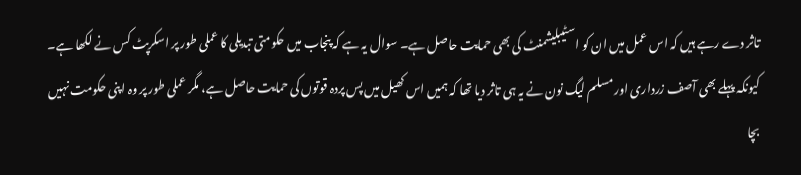تاثر دے رہے ہیں کہ اس عمل میں ان کو اسٹیبلیشمنٹ کی بھی حمایت حاصل ہے۔ سوال یہ ہے کہ پنجاب میں حکومتی تبدیلی کا عملی طور پر اسکرپٹ کس نے لکھا ہے۔ کیونکہ پہلے بھی آصف زرداری اور مسلم لیگ نون نے یہ ہی تاثر دیا تھا کہ ہمیں اس کھیل میں پس پردہ قوتوں کی حمایت حاصل ہے، مگر عملی طور پر وہ اپنی حکومت نہیں بچا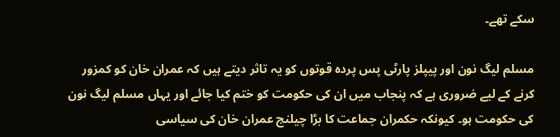سکے تھے۔

مسلم لیگ نون اور پیپلز پارٹی پس پردہ قوتوں کو یہ تاثر دیتے ہیں کہ عمران خان کو کمزور کرنے کے لیے ضروری ہے کہ پنجاب میں ان کی حکومت کو ختم کیا جائے اور یہاں مسلم لیگ نون کی حکومت ہو۔ کیونکہ حکمران جماعت کا بڑا چیلنج عمران خان کی سیاسی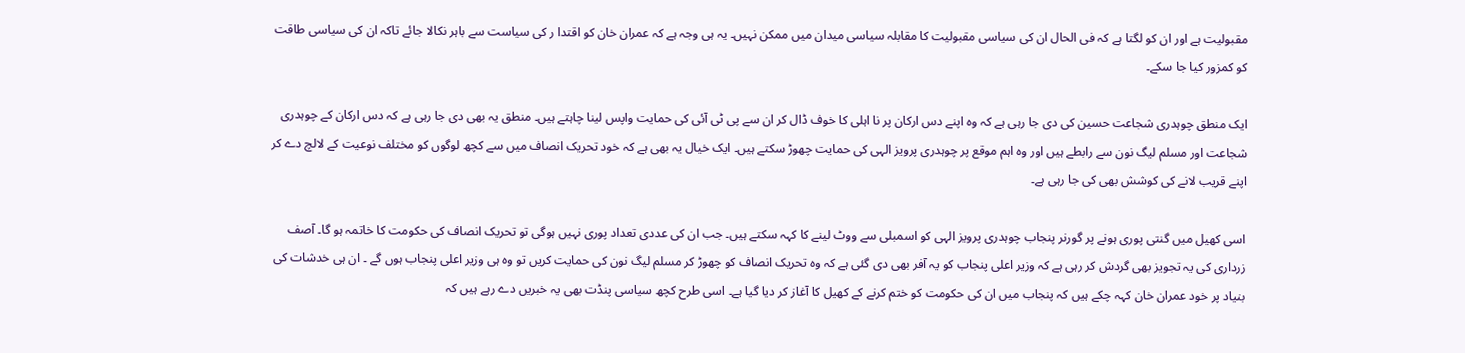مقبولیت ہے اور ان کو لگتا ہے کہ فی الحال ان کی سیاسی مقبولیت کا مقابلہ سیاسی میدان میں ممکن نہیں۔ یہ ہی وجہ ہے کہ عمران خان کو اقتدا ر کی سیاست سے باہر نکالا جائے تاکہ ان کی سیاسی طاقت کو کمزور کیا جا سکے۔

ایک منطق چوہدری شجاعت حسین کی دی جا رہی ہے کہ وہ اپنے دس ارکان پر نا اہلی کا خوف ڈال کر ان سے پی ٹی آئی کی حمایت واپس لینا چاہتے ہیں۔ منطق یہ بھی دی جا رہی ہے کہ دس ارکان کے چوہدری شجاعت اور مسلم لیگ نون سے رابطے ہیں اور وہ اہم موقع پر چوہدری پرویز الہی کی حمایت چھوڑ سکتے ہیں۔ ایک خیال یہ بھی ہے کہ خود تحریک انصاف میں سے کچھ لوگوں کو مختلف نوعیت کے لالچ دے کر اپنے قریب لانے کی کوشش بھی کی جا رہی ہے۔

اسی کھیل میں گنتی پوری ہونے پر گورنر پنجاب چوہدری پرویز الہی کو اسمبلی سے ووٹ لینے کا کہہ سکتے ہیں۔ جب ان کی عددی تعداد پوری نہیں ہوگی تو تحریک انصاف کی حکومت کا خاتمہ ہو گا۔ آصف زرداری کی یہ تجویز بھی گردش کر رہی ہے کہ وزیر اعلی پنجاب کو یہ آفر بھی دی گئی ہے کہ وہ تحریک انصاف کو چھوڑ کر مسلم لیگ نون کی حمایت کریں تو وہ ہی وزیر اعلی پنجاب ہوں گے ۔ ان ہی خدشات کی بنیاد پر خود عمران خان کہہ چکے ہیں کہ پنجاب میں ان کی حکومت کو ختم کرنے کے کھیل کا آغاز کر دیا گیا ہے۔ اسی طرح کچھ سیاسی پنڈت بھی یہ خبریں دے رہے ہیں کہ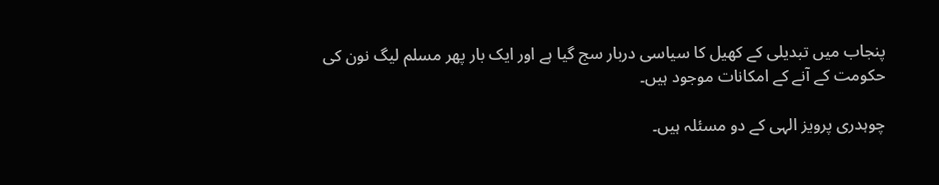پنجاب میں تبدیلی کے کھیل کا سیاسی دربار سج گیا ہے اور ایک بار پھر مسلم لیگ نون کی حکومت کے آنے کے امکانات موجود ہیں۔

چوہدری پرویز الہی کے دو مسئلہ ہیں۔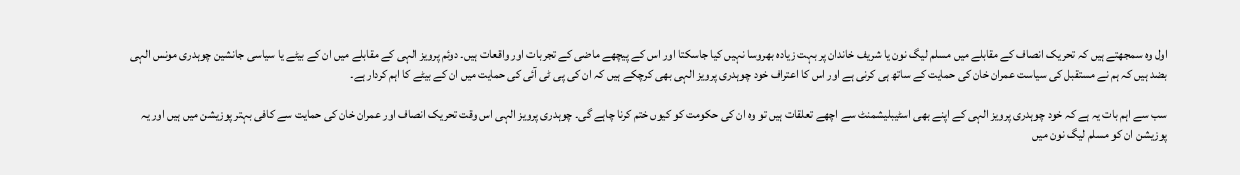اول وہ سمجھتے ہیں کہ تحریک انصاف کے مقابلے میں مسلم لیگ نون یا شریف خاندان پر بہت زیادہ بھروسا نہیں کیا جاسکتا اور اس کے پیچھے ماضی کے تجربات اور واقعات ہیں۔ دوئم پرویز الہی کے مقابلے میں ان کے بیٹے یا سیاسی جانشین چوہدری مونس الہی بضد ہیں کہ ہم نے مستقبل کی سیاست عمران خان کی حمایت کے ساتھ ہی کرنی ہے اور اس کا اعتراف خود چوہدری پرویز الہی بھی کرچکے ہیں کہ ان کی پی ٹی آئی کی حمایت میں ان کے بیٹے کا اہم کردار ہے۔

سب سے اہم بات یہ ہے کہ خود چوہدری پرویز الہی کے اپنے بھی اسٹیبلیشمنٹ سے اچھے تعلقات ہیں تو وہ ان کی حکومت کو کیوں ختم کرنا چاہے گی۔ چوہدری پرویز الہی اس وقت تحریک انصاف اور عمران خان کی حمایت سے کافی بہتر پوزیشن میں ہیں اور یہ پوزیشن ان کو مسلم لیگ نون میں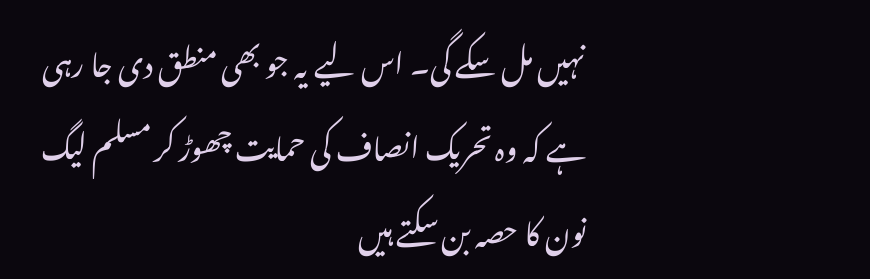نہیں مل سکے گی۔ اس لیے یہ جو بھی منطق دی جا رہی ہے کہ وہ تحریک انصاف کی حمایت چھوڑ کر مسلم لیگ نون کا حصہ بن سکتے ہیں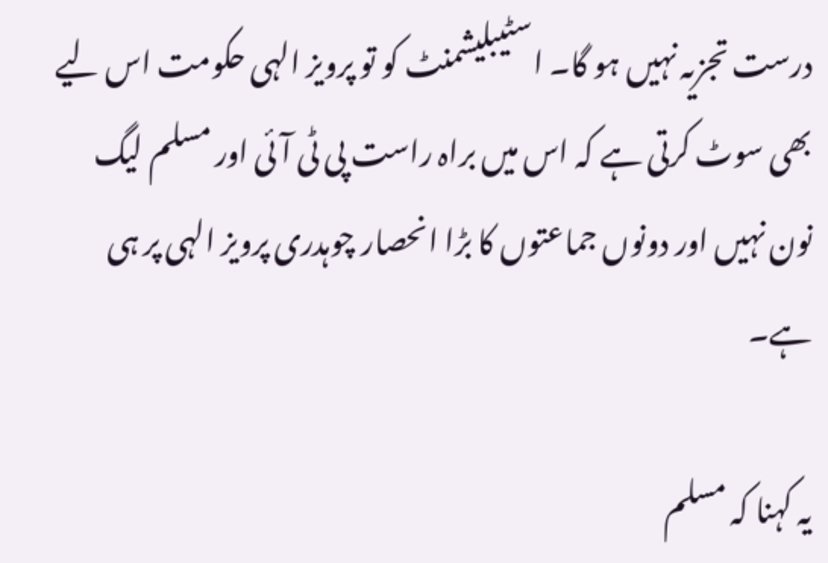درست تجزیہ نہیں ہو گا۔ اسٹیبلیشمنٹ کو تو پرویز الہی حکومت اس لیے بھی سوٹ کرتی ہے کہ اس میں براہ راست پی ٹی آئی اور مسلم لیگ نون نہیں اور دونوں جماعتوں کا بڑا انحصار چوہدری پرویز الہی پر ہی ہے۔

یہ کہنا کہ مسلم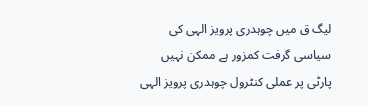لیگ ق میں چوہدری پرویز الہی کی سیاسی گرفت کمزور ہے ممکن نہیں پارٹی پر عملی کنٹرول چوہدری پرویز الہی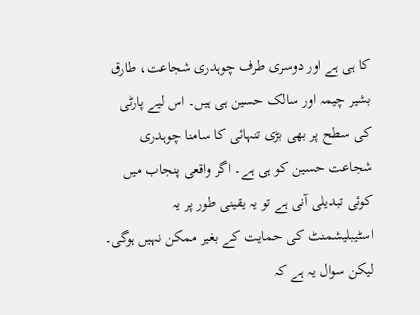کا ہی ہے اور دوسری طرف چوہدری شجاعت، طارق بشیر چیمہ اور سالک حسین ہی ہیں۔ اس لیے پارٹی کی سطح پر بھی بڑی تنہائی کا سامنا چوہدری شجاعت حسین کو ہی ہے۔ اگر واقعی پنجاب میں کوئی تبدیلی آنی ہے تو یہ یقینی طور پر یہ اسٹیبلیشمنٹ کی حمایت کے بغیر ممکن نہیں ہوگی۔ لیکن سوال یہ ہے کہ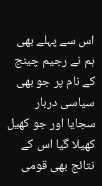اس سے پہلے بھی ہم نے رجیم چینج کے نام پر جو بھی سیاسی دربار سجایا اور جو کھیل کھیلا گیا اس کے نتائج بھی قومی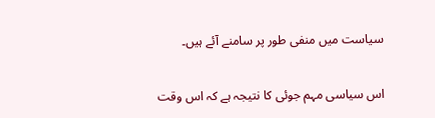سیاست میں منفی طور پر سامنے آئے ہیں۔

اس سیاسی مہم جوئی کا نتیجہ ہے کہ اس وقت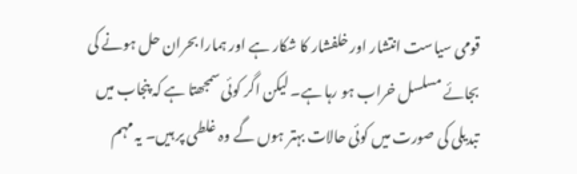قومی سیاست انتشار اور خلفشار کا شکار ہے اور ہمارا بحران حل ہونے کی بجائے مسلسل خراب ہو رہا ہے۔ لیکن اگر کوئی سمجھتا ہے کہ پنجاب میں تبدیلی کی صورت میں کوئی حالات بہتر ہوں گے وہ غلطی پر ہیں۔ یہ مہم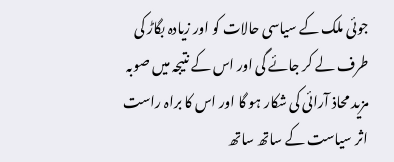جوئی ملک کے سیاسی حالات کو اور زیادہ بگاڑ کی طرف لے کر جائے گی اور اس کے نتیجہ میں صوبہ مزید محاذ آرائی کی شکار ہو گا اور اس کا براہ راست اثر سیاست کے ساتھ ساتھ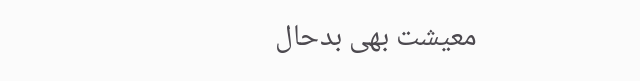معیشت بھی بدحال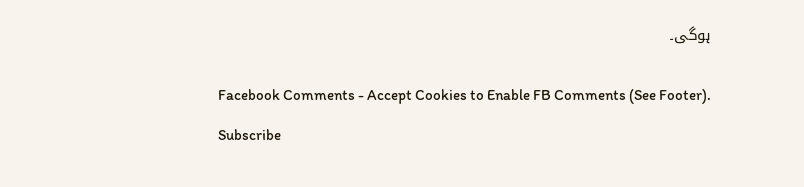ہوگی۔


Facebook Comments - Accept Cookies to Enable FB Comments (See Footer).

Subscribe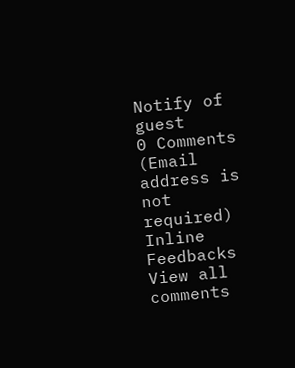Notify of
guest
0 Comments (Email address is not required)
Inline Feedbacks
View all comments